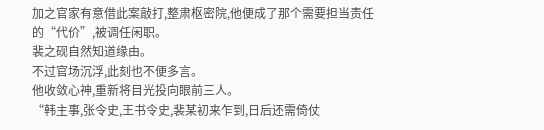加之官家有意借此案敲打,整肃枢密院,他便成了那个需要担当责任的“代价”,被调任闲职。
裴之砚自然知道缘由。
不过官场沉浮,此刻也不便多言。
他收敛心神,重新将目光投向眼前三人。
“韩主事,张令史,王书令史,裴某初来乍到,日后还需倚仗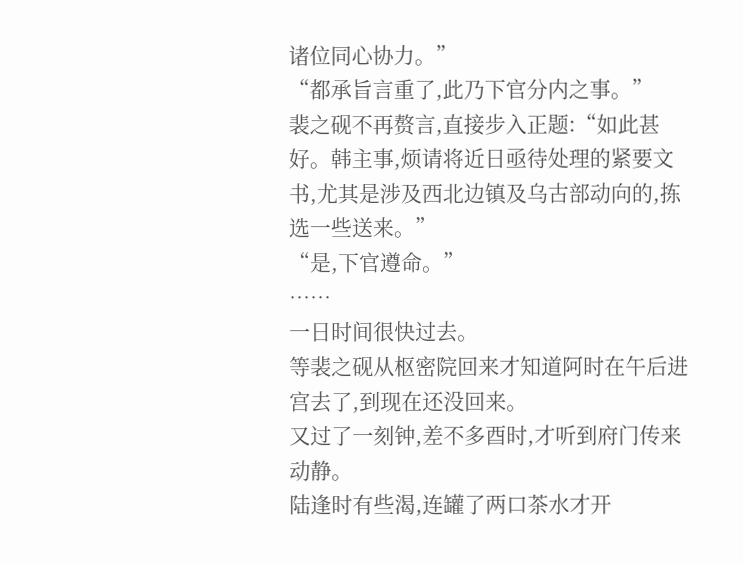诸位同心协力。”
“都承旨言重了,此乃下官分内之事。”
裴之砚不再赘言,直接步入正题:“如此甚好。韩主事,烦请将近日亟待处理的紧要文书,尤其是涉及西北边镇及乌古部动向的,拣选一些送来。”
“是,下官遵命。”
……
一日时间很快过去。
等裴之砚从枢密院回来才知道阿时在午后进宫去了,到现在还没回来。
又过了一刻钟,差不多酉时,才听到府门传来动静。
陆逢时有些渴,连罐了两口茶水才开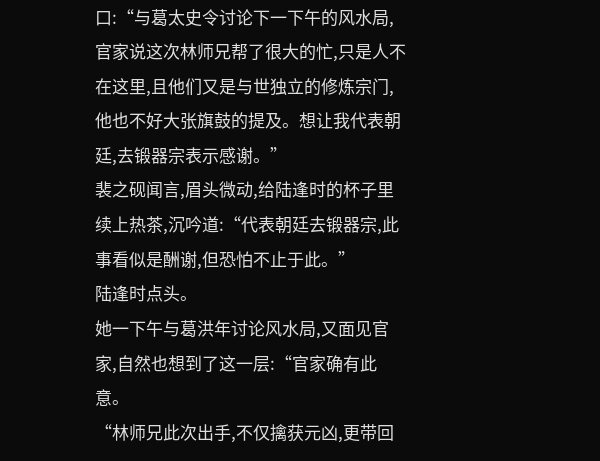口:“与葛太史令讨论下一下午的风水局,官家说这次林师兄帮了很大的忙,只是人不在这里,且他们又是与世独立的修炼宗门,他也不好大张旗鼓的提及。想让我代表朝廷,去锻器宗表示感谢。”
裴之砚闻言,眉头微动,给陆逢时的杯子里续上热茶,沉吟道:“代表朝廷去锻器宗,此事看似是酬谢,但恐怕不止于此。”
陆逢时点头。
她一下午与葛洪年讨论风水局,又面见官家,自然也想到了这一层:“官家确有此意。
“林师兄此次出手,不仅擒获元凶,更带回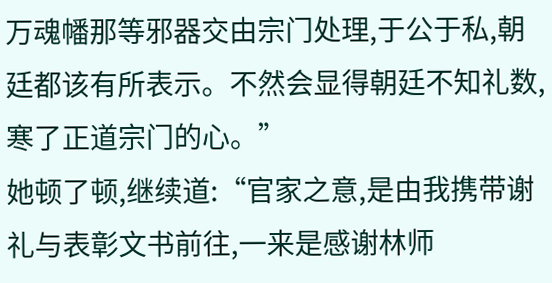万魂幡那等邪器交由宗门处理,于公于私,朝廷都该有所表示。不然会显得朝廷不知礼数,寒了正道宗门的心。”
她顿了顿,继续道:“官家之意,是由我携带谢礼与表彰文书前往,一来是感谢林师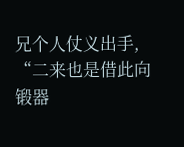兄个人仗义出手,
“二来也是借此向锻器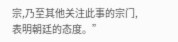宗,乃至其他关注此事的宗门,表明朝廷的态度。”